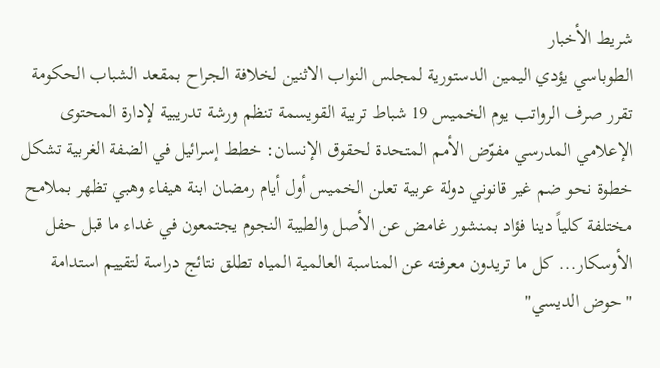شريط الأخبار
الطوباسي يؤدي اليمين الدستورية لمجلس النواب الاثنين لخلافة الجراح بمقعد الشباب الحكومة تقرر صرف الرواتب يوم الخميس 19 شباط تربية القويسمة تنظم ورشة تدريبية لإدارة المحتوى الإعلامي المدرسي مفوّض الأمم المتحدة لحقوق الإنسان: خطط إسرائيل في الضفة الغربية تشكل خطوة نحو ضم غير قانوني دولة عربية تعلن الخميس أول أيام رمضان ابنة هيفاء وهبي تظهر بملامح مختلفة كلياً دينا فؤاد بمنشور غامض عن الأصل والطيبة النجوم يجتمعون في غداء ما قبل حفل الأوسكار... كل ما تريدون معرفته عن المناسبة العالمية المياه تطلق نتائج دراسة لتقييم استدامة "حوض الديسي"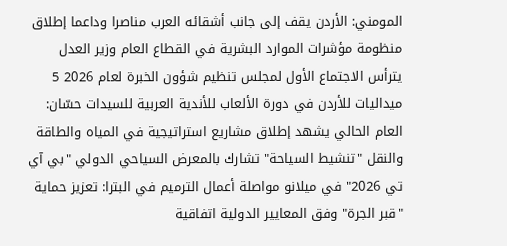المومني: الأردن يقف إلى جانب أشقائه العرب مناصرا وداعما إطلاق منظومة مؤشرات الموارد البشرية في القطاع العام وزير العدل يترأس الاجتماع الأول لمجلس تنظيم شؤون الخبرة لعام 2026 5 ميداليات للأردن في دورة الألعاب للأندية العربية للسيدات حسّان: العام الحالي يشهد إطلاق مشاريع استراتيجية في المياه والطاقة والنقل "تنشيط السياحة" تشارك بالمعرض السياحي الدولي "بي آي تي 2026" في ميلانو مواصلة أعمال الترميم في البترا: تعزيز حماية "قبر الجرة" وفق المعايير الدولية اتفاقية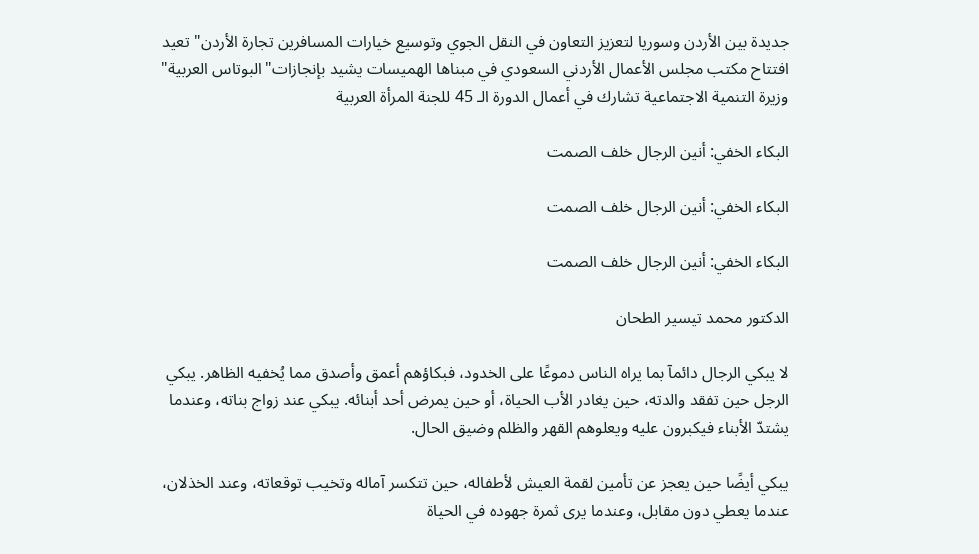جديدة بين الأردن وسوريا لتعزيز التعاون في النقل الجوي وتوسيع خيارات المسافرين تجارة الأردن" تعيد افتتاح مكتب مجلس الأعمال الأردني السعودي في مبناها الهميسات يشيد بإنجازات"البوتاس العربية" وزيرة التنمية الاجتماعية تشارك في أعمال الدورة الـ 45 للجنة المرأة العربية

البكاء الخفي: أنين الرجال خلف الصمت

البكاء الخفي: أنين الرجال خلف الصمت

البكاء الخفي: أنين الرجال خلف الصمت

الدكتور محمد تيسير الطحان

لا يبكي الرجال دائمآ بما يراه الناس دموعًا على الخدود، فبكاؤهم أعمق وأصدق مما يُخفيه الظاهر. يبكي الرجل حين تفقد والدته، حين يغادر الأب الحياة، أو حين يمرض أحد أبنائه. يبكي عند زواج بناته، وعندما يشتدّ الأبناء فيكبرون عليه ويعلوهم القهر والظلم وضيق الحال.

يبكي أيضًا حين يعجز عن تأمين لقمة العيش لأطفاله، حين تتكسر آماله وتخيب توقعاته، وعند الخذلان، عندما يعطي دون مقابل، وعندما يرى ثمرة جهوده في الحياة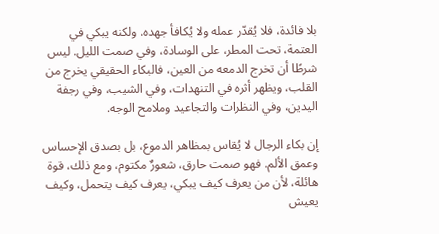بلا فائدة، فلا يُقدّر عمله ولا يُكافأ جهده. ولكنه يبكي في العتمة، تحت المطر، على الوسادة، وفي صمت الليل. ليس شرطًا أن تخرج الدمعه من العين، فالبكاء الحقيقي يخرج من القلب، ويظهر أثره في التنهدات، وفي الشيب، وفي رجفة اليدين، وفي النظرات والتجاعيد وملامح الوجه.

إن بكاء الرجال لا يُقاس بمظاهر الدموع، بل بصدق الإحساس وعمق الألم. فهو صمت حارق، شعورٌ مكتوم، ومع ذلك، قوة هائلة، لأن من يعرف كيف يبكي، يعرف كيف يتحمل، وكيف يعيش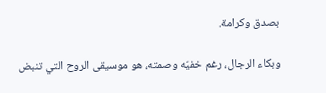بصدق وكرامة.

وبكاء الرجال، رغم خفيّه وصمته، هو موسيقى الروح التي تنبض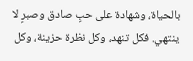بالحياة، وشهادة على حبٍ صادق وصبرٍ لا ينتهي. فكل تنهد، وكل نظرة حزينة، وكل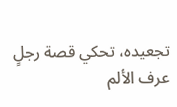تجعيده، تحكي قصة رجلٍ عرف الألم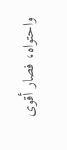واحتواه، فصار أقوى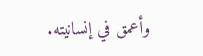وأعمق في إنسانيته.